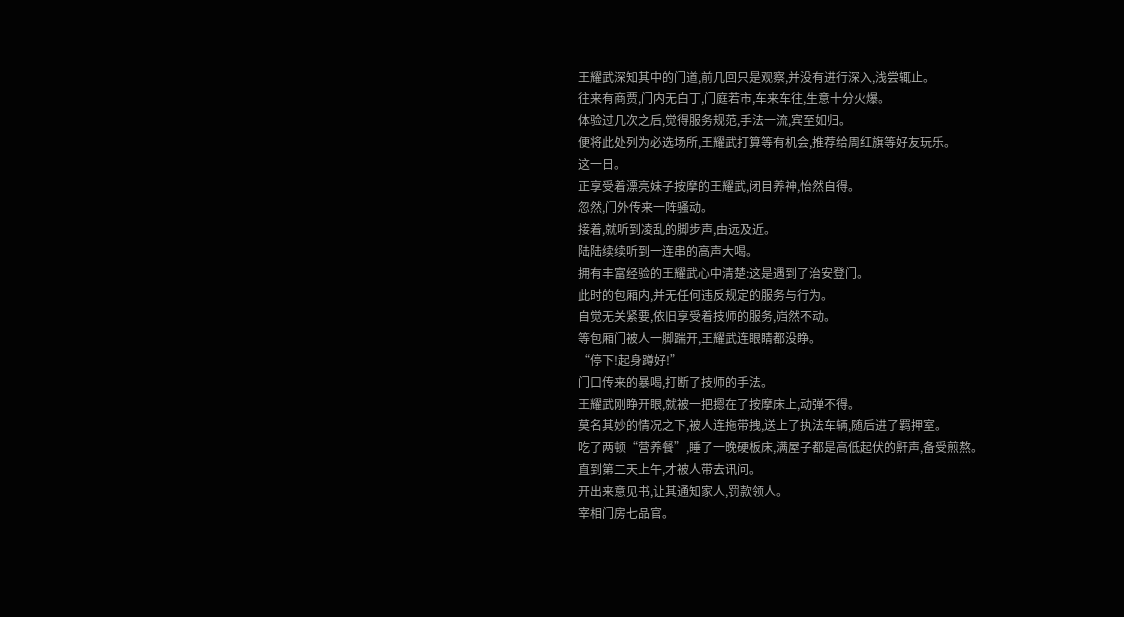王耀武深知其中的门道,前几回只是观察,并没有进行深入,浅尝辄止。
往来有商贾,门内无白丁,门庭若市,车来车往,生意十分火爆。
体验过几次之后,觉得服务规范,手法一流,宾至如归。
便将此处列为必选场所,王耀武打算等有机会,推荐给周红旗等好友玩乐。
这一日。
正享受着漂亮妹子按摩的王耀武,闭目养神,怡然自得。
忽然,门外传来一阵骚动。
接着,就听到凌乱的脚步声,由远及近。
陆陆续续听到一连串的高声大喝。
拥有丰富经验的王耀武心中清楚:这是遇到了治安登门。
此时的包厢内,并无任何违反规定的服务与行为。
自觉无关紧要,依旧享受着技师的服务,岿然不动。
等包厢门被人一脚踹开,王耀武连眼睛都没睁。
“停下!起身蹲好!”
门口传来的暴喝,打断了技师的手法。
王耀武刚睁开眼,就被一把摁在了按摩床上,动弹不得。
莫名其妙的情况之下,被人连拖带拽,送上了执法车辆,随后进了羁押室。
吃了两顿“营养餐”,睡了一晚硬板床,满屋子都是高低起伏的鼾声,备受煎熬。
直到第二天上午,才被人带去讯问。
开出来意见书,让其通知家人,罚款领人。
宰相门房七品官。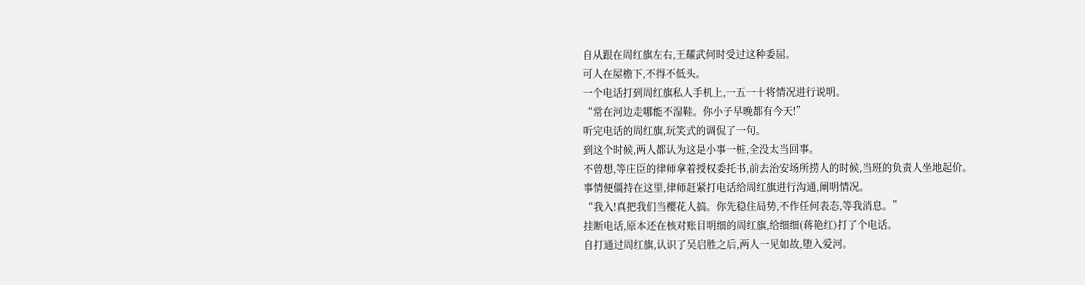自从跟在周红旗左右,王耀武何时受过这种委屈。
可人在屋檐下,不得不低头。
一个电话打到周红旗私人手机上,一五一十将情况进行说明。
“常在河边走哪能不湿鞋。你小子早晚都有今天!”
听完电话的周红旗,玩笑式的调侃了一句。
到这个时候,两人都认为这是小事一桩,全没太当回事。
不曾想,等庄臣的律师拿着授权委托书,前去治安场所捞人的时候,当班的负责人坐地起价。
事情便僵持在这里,律师赶紧打电话给周红旗进行沟通,阐明情况。
“我入!真把我们当樱花人搞。你先稳住局势,不作任何表态,等我消息。”
挂断电话,原本还在核对账目明细的周红旗,给细细(蒋艳红)打了个电话。
自打通过周红旗,认识了吴启胜之后,两人一见如故,堕入爱河。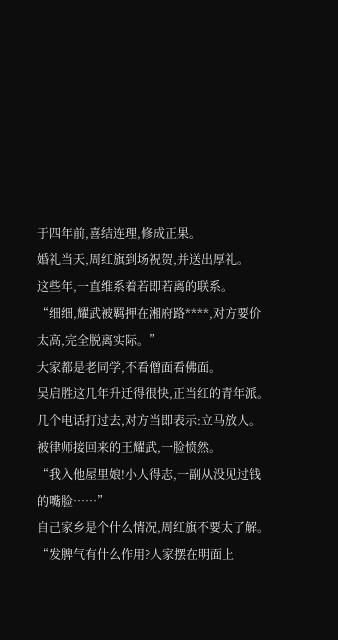于四年前,喜结连理,修成正果。
婚礼当天,周红旗到场祝贺,并送出厚礼。
这些年,一直维系着若即若离的联系。
“细细,耀武被羁押在湘府路****,对方要价太高,完全脱离实际。”
大家都是老同学,不看僧面看佛面。
吴启胜这几年升迁得很快,正当红的青年派。
几个电话打过去,对方当即表示:立马放人。
被律师接回来的王耀武,一脸愤然。
“我入他屋里娘!小人得志,一副从没见过钱的嘴脸……”
自己家乡是个什么情况,周红旗不要太了解。
“发脾气有什么作用?人家摆在明面上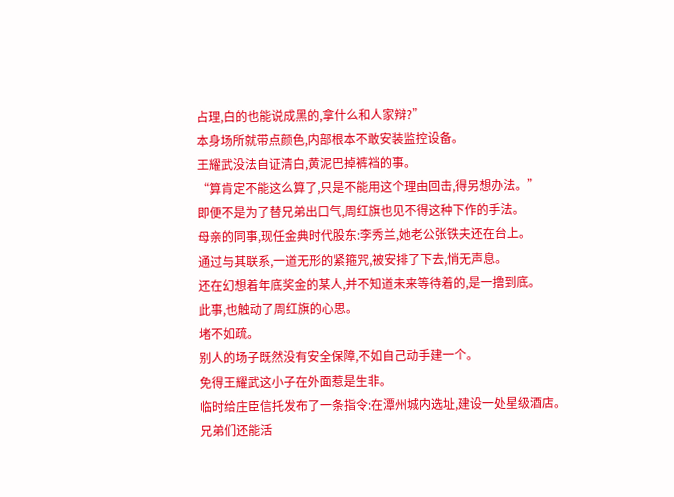占理,白的也能说成黑的,拿什么和人家辩?”
本身场所就带点颜色,内部根本不敢安装监控设备。
王耀武没法自证清白,黄泥巴掉裤裆的事。
“算肯定不能这么算了,只是不能用这个理由回击,得另想办法。”
即便不是为了替兄弟出口气,周红旗也见不得这种下作的手法。
母亲的同事,现任金典时代股东:李秀兰,她老公张铁夫还在台上。
通过与其联系,一道无形的紧箍咒,被安排了下去,悄无声息。
还在幻想着年底奖金的某人,并不知道未来等待着的,是一撸到底。
此事,也触动了周红旗的心思。
堵不如疏。
别人的场子既然没有安全保障,不如自己动手建一个。
免得王耀武这小子在外面惹是生非。
临时给庄臣信托发布了一条指令:在潭州城内选址,建设一处星级酒店。
兄弟们还能活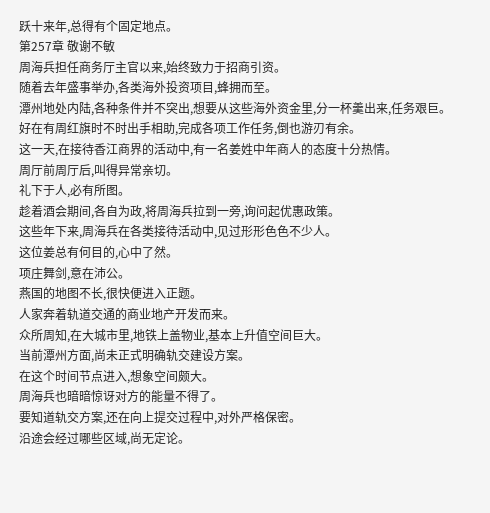跃十来年,总得有个固定地点。
第257章 敬谢不敏
周海兵担任商务厅主官以来,始终致力于招商引资。
随着去年盛事举办,各类海外投资项目,蜂拥而至。
潭州地处内陆,各种条件并不突出,想要从这些海外资金里,分一杯羹出来,任务艰巨。
好在有周红旗时不时出手相助,完成各项工作任务,倒也游刃有余。
这一天,在接待香江商界的活动中,有一名姜姓中年商人的态度十分热情。
周厅前周厅后,叫得异常亲切。
礼下于人,必有所图。
趁着酒会期间,各自为政,将周海兵拉到一旁,询问起优惠政策。
这些年下来,周海兵在各类接待活动中,见过形形色色不少人。
这位姜总有何目的,心中了然。
项庄舞剑,意在沛公。
燕国的地图不长,很快便进入正题。
人家奔着轨道交通的商业地产开发而来。
众所周知,在大城市里,地铁上盖物业,基本上升值空间巨大。
当前潭州方面,尚未正式明确轨交建设方案。
在这个时间节点进入,想象空间颇大。
周海兵也暗暗惊讶对方的能量不得了。
要知道轨交方案,还在向上提交过程中,对外严格保密。
沿途会经过哪些区域,尚无定论。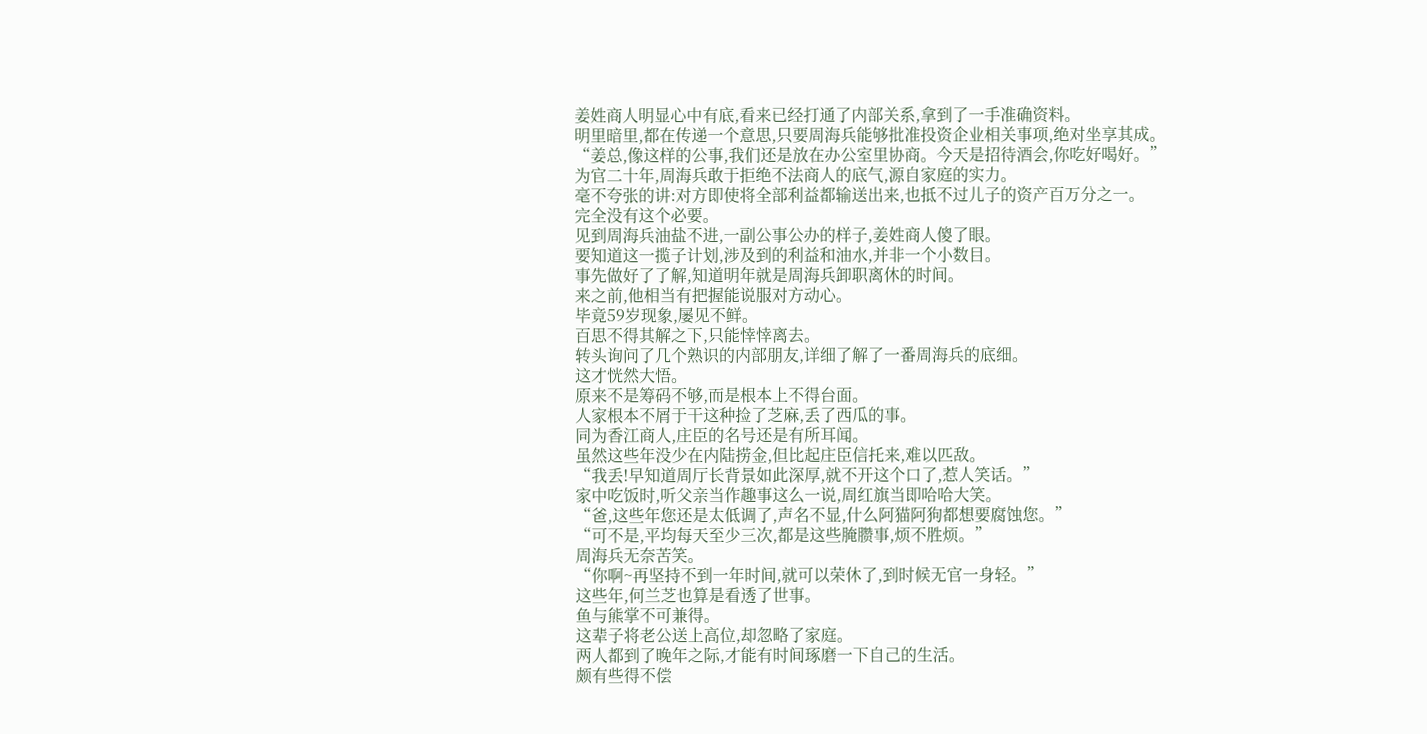姜姓商人明显心中有底,看来已经打通了内部关系,拿到了一手准确资料。
明里暗里,都在传递一个意思,只要周海兵能够批准投资企业相关事项,绝对坐享其成。
“姜总,像这样的公事,我们还是放在办公室里协商。今天是招待酒会,你吃好喝好。”
为官二十年,周海兵敢于拒绝不法商人的底气,源自家庭的实力。
毫不夸张的讲:对方即使将全部利益都输送出来,也抵不过儿子的资产百万分之一。
完全没有这个必要。
见到周海兵油盐不进,一副公事公办的样子,姜姓商人傻了眼。
要知道这一揽子计划,涉及到的利益和油水,并非一个小数目。
事先做好了了解,知道明年就是周海兵卸职离休的时间。
来之前,他相当有把握能说服对方动心。
毕竟59岁现象,屡见不鲜。
百思不得其解之下,只能悻悻离去。
转头询问了几个熟识的内部朋友,详细了解了一番周海兵的底细。
这才恍然大悟。
原来不是筹码不够,而是根本上不得台面。
人家根本不屑于干这种捡了芝麻,丢了西瓜的事。
同为香江商人,庄臣的名号还是有所耳闻。
虽然这些年没少在内陆捞金,但比起庄臣信托来,难以匹敌。
“我丢!早知道周厅长背景如此深厚,就不开这个口了,惹人笑话。”
家中吃饭时,听父亲当作趣事这么一说,周红旗当即哈哈大笑。
“爸,这些年您还是太低调了,声名不显,什么阿猫阿狗都想要腐蚀您。”
“可不是,平均每天至少三次,都是这些腌臜事,烦不胜烦。”
周海兵无奈苦笑。
“你啊~再坚持不到一年时间,就可以荣休了,到时候无官一身轻。”
这些年,何兰芝也算是看透了世事。
鱼与熊掌不可兼得。
这辈子将老公送上高位,却忽略了家庭。
两人都到了晚年之际,才能有时间琢磨一下自己的生活。
颇有些得不偿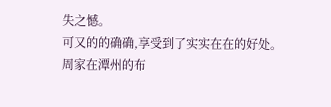失之憾。
可又的的确确,享受到了实实在在的好处。
周家在潭州的布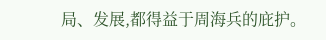局、发展,都得益于周海兵的庇护。